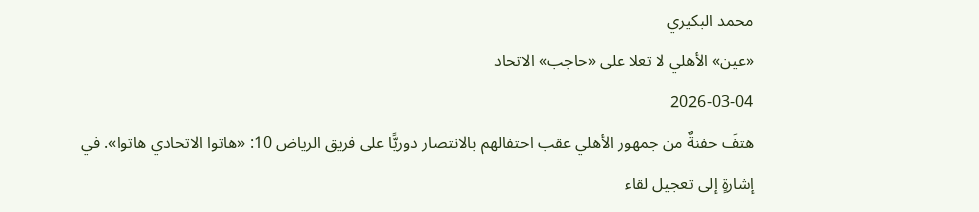محمد البكيري
«عين» الأهلي لا تعلا على «حاجب» الاتحاد
2026-03-04
هتفَ حفنةٌ من جمهور الأهلي عقب احتفالهم بالانتصار دوريًّا على فريق الرياض 10: «هاتوا الاتحادي هاتوا». في إشارةٍ إلى تعجيل لقاء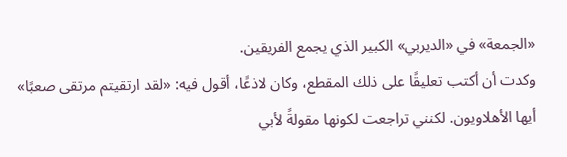«الجمعة» في «الديربي» الكبير الذي يجمع الفريقين.
وكدت أن أكتب تعليقًا على ذلك المقطع، وكان لاذعًا، أقول فيه: «لقد ارتقيتم مرتقى صعبًا» أيها الأهلاويون. لكنني تراجعت لكونها مقولةً لأبي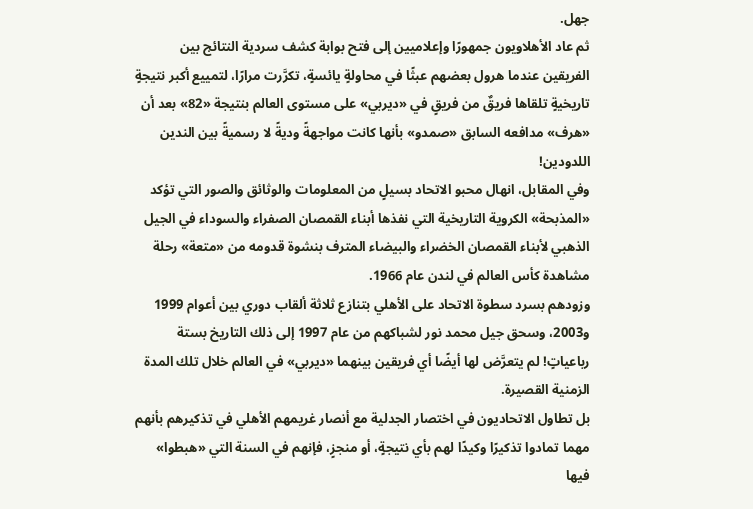جهل.
ثم عاد الأهلاويون جمهورًا وإعلاميين إلى فتح بوابة كشف سردية النتائج بين الفريقين عندما هرول بعضهم عبثًا في محاولةٍ يائسةٍ، تكرَّرت مرارًا، لتمييع أكبر نتيجةٍ تاريخيةٍ تلقاها فريقٌ من فريقٍ في «ديربي» على مستوى العالم بنتيجة «82» بعد أن «هرف» مدافعه السابق «صمدو» بأنها كانت مواجهةً وديةً لا رسميةً بين الندين اللدودين!
وفي المقابل، انهال محبو الاتحاد بسيلٍ من المعلومات والوثائق والصور التي تؤكد «المذبحة» الكروية التاريخية التي نفذها أبناء القمصان الصفراء والسوداء في الجيل الذهبي لأبناء القمصان الخضراء والبيضاء المترف بنشوة قدومه من «متعة» رحلة مشاهدة كأس العالم في لندن عام 1966.
وزودهم بسرد سطوة الاتحاد على الأهلي بتنازع ثلاثة ألقاب دوري بين أعوام 1999 و2003، وسحق جيل محمد نور لشباكهم من عام 1997 إلى ذلك التاريخ بستة رباعياتٍ! لم يتعرَّض لها أيضًا أي فريقين بينهما «ديربي» في العالم خلال تلك المدة الزمنية القصيرة.
بل تطاول الاتحاديون في اختصار الجدلية مع أنصار غريمهم الأهلي في تذكيرهم بأنهم مهما تمادوا تذكيرًا وكيدًا لهم بأي نتيجةٍ، أو منجزٍ، فإنهم في السنة التي «هبطوا» فيها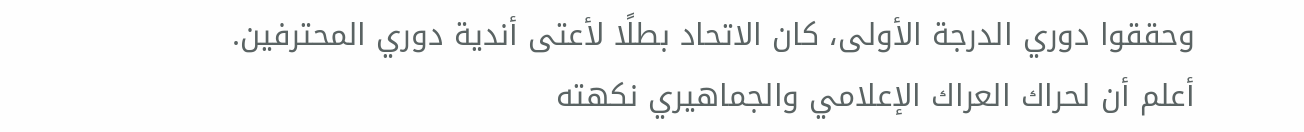وحققوا دوري الدرجة الأولى، كان الاتحاد بطلًا لأعتى أندية دوري المحترفين.
أعلم أن لحراك العراك الإعلامي والجماهيري نكهته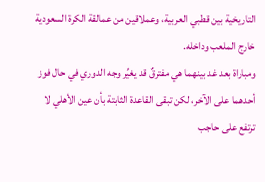التاريخية بين قطبي العربية، وعملاقين من عمالقة الكرة السعودية خارج الملعب وداخله.
ومباراة بعد غد بينهما هي مفترقٌ قد يغيِّر وجه الدوري في حال فوز أحدهما على الآخر، لكن تبقى القاعدة الثابتة بأن عين الأهلي لا ترتفع على حاجب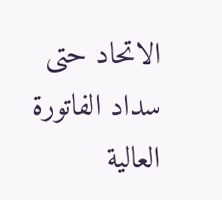الاتحاد حتى سداد الفاتورة العالية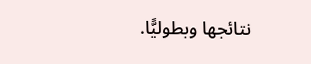نتائجها وبطوليًّا.